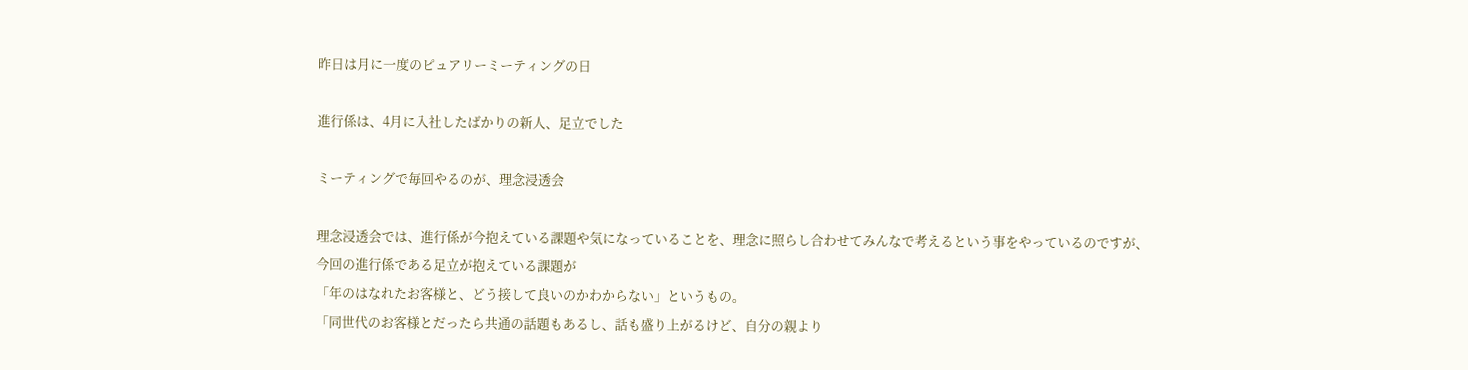昨日は月に一度のピュアリーミーティングの日

進行係は、4月に入社したばかりの新人、足立でした

ミーティングで毎回やるのが、理念浸透会

理念浸透会では、進行係が今抱えている課題や気になっていることを、理念に照らし合わせてみんなで考えるという事をやっているのですが、
今回の進行係である足立が抱えている課題が
「年のはなれたお客様と、どう接して良いのかわからない」というもの。
「同世代のお客様とだったら共通の話題もあるし、話も盛り上がるけど、自分の親より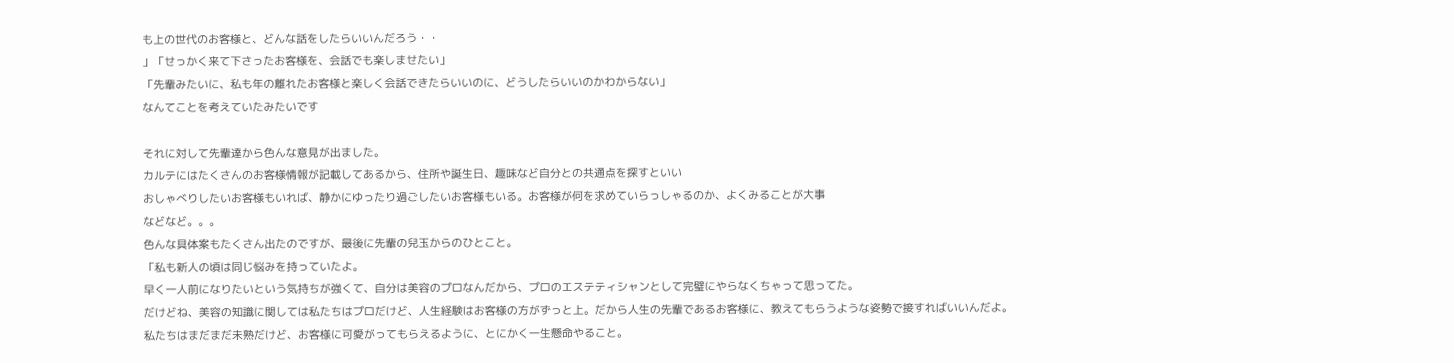も上の世代のお客様と、どんな話をしたらいいんだろう・・
」「せっかく来て下さったお客様を、会話でも楽しませたい」
「先輩みたいに、私も年の離れたお客様と楽しく会話できたらいいのに、どうしたらいいのかわからない」
なんてことを考えていたみたいです

それに対して先輩達から色んな意見が出ました。
カルテにはたくさんのお客様情報が記載してあるから、住所や誕生日、趣味など自分との共通点を探すといい
おしゃべりしたいお客様もいれば、静かにゆったり過ごしたいお客様もいる。お客様が何を求めていらっしゃるのか、よくみることが大事
などなど。。。
色んな具体案もたくさん出たのですが、最後に先輩の兒玉からのひとこと。
「私も新人の頃は同じ悩みを持っていたよ。
早く一人前になりたいという気持ちが強くて、自分は美容のプロなんだから、プロのエステティシャンとして完璧にやらなくちゃって思ってた。
だけどね、美容の知識に関しては私たちはプロだけど、人生経験はお客様の方がずっと上。だから人生の先輩であるお客様に、教えてもらうような姿勢で接すればいいんだよ。
私たちはまだまだ未熟だけど、お客様に可愛がってもらえるように、とにかく一生懸命やること。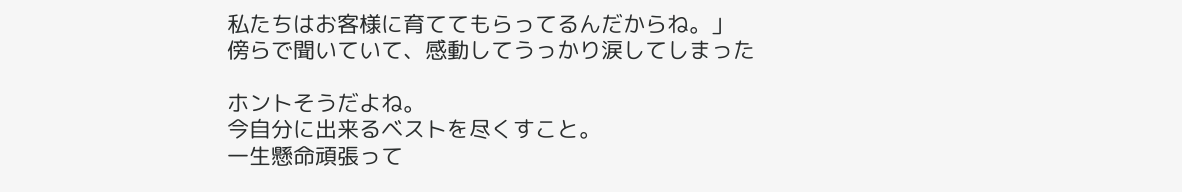私たちはお客様に育ててもらってるんだからね。」
傍らで聞いていて、感動してうっかり涙してしまった

ホントそうだよね。
今自分に出来るベストを尽くすこと。
一生懸命頑張って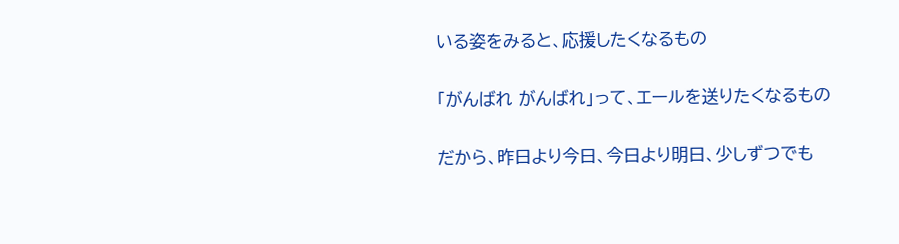いる姿をみると、応援したくなるもの

「がんばれ がんばれ」って、エールを送りたくなるもの

だから、昨日より今日、今日より明日、少しずつでも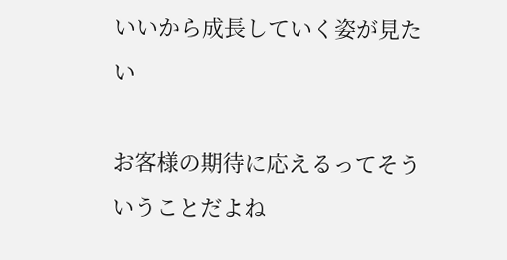いいから成長していく姿が見たい

お客様の期待に応えるってそういうことだよね